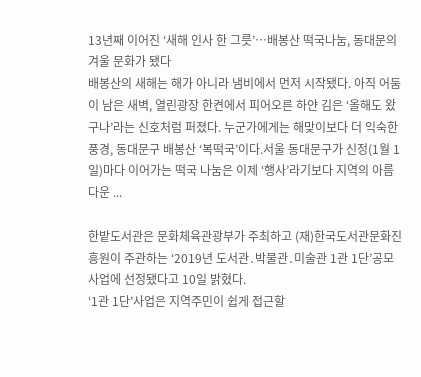13년째 이어진 ‘새해 인사 한 그릇’…배봉산 떡국나눔, 동대문의 겨울 문화가 됐다
배봉산의 새해는 해가 아니라 냄비에서 먼저 시작됐다. 아직 어둠이 남은 새벽, 열린광장 한켠에서 피어오른 하얀 김은 ‘올해도 왔구나’라는 신호처럼 퍼졌다. 누군가에게는 해맞이보다 더 익숙한 풍경, 동대문구 배봉산 ‘복떡국’이다.서울 동대문구가 신정(1월 1일)마다 이어가는 떡국 나눔은 이제 ‘행사’라기보다 지역의 아름다운 ...

한밭도서관은 문화체육관광부가 주최하고 (재)한국도서관문화진흥원이 주관하는 ‘2019년 도서관․박물관․미술관 1관 1단’공모 사업에 선정됐다고 10일 밝혔다.
‘1관 1단’사업은 지역주민이 쉽게 접근할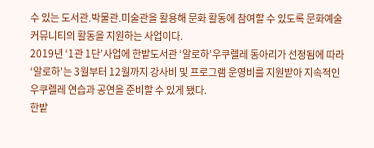수 있는 도서관․박물관․미술관을 활용해 문화 활동에 참여할 수 있도록 문화예술 커뮤니티의 활동을 지원하는 사업이다.
2019년 ‘1관 1단’사업에 한밭도서관 ‘알로하’우쿠렐레 동아리가 선정됨에 따라 ‘알로하’는 3월부터 12월까지 강사비 및 프로그램 운영비를 지원받아 지속적인 우쿠렐레 연습과 공연을 준비할 수 있게 됐다.
한밭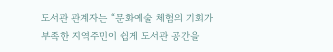도서관 관계자는 “문화예술 체험의 기회가 부족한 지역주민이 쉽게 도서관 공간을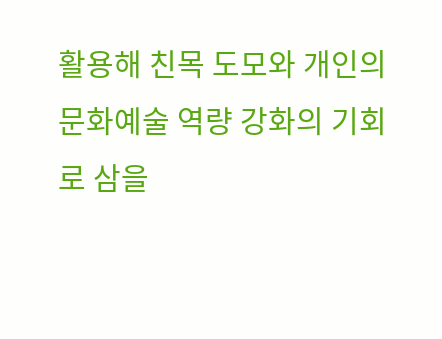활용해 친목 도모와 개인의 문화예술 역량 강화의 기회로 삼을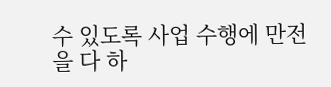수 있도록 사업 수행에 만전을 다 하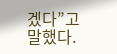겠다”고 말했다.